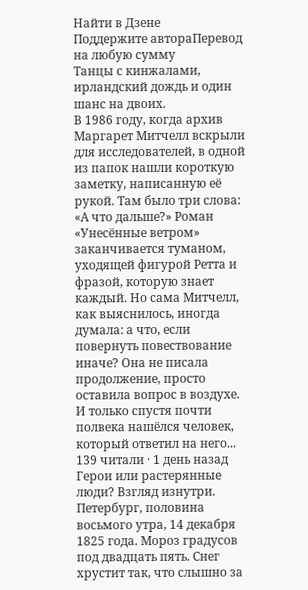Найти в Дзене
Поддержите автораПеревод на любую сумму
Танцы с кинжалами, ирландский дождь и один шанс на двоих.
В 1986 году, когда архив Маргарет Митчелл вскрыли для исследователей, в одной из папок нашли короткую заметку, написанную её рукой. Там было три слова: «А что дальше?» Роман «Унесённые ветром» заканчивается туманом, уходящей фигурой Ретта и фразой, которую знает каждый. Но сама Митчелл, как выяснилось, иногда думала: а что, если повернуть повествование иначе? Она не писала продолжение, просто оставила вопрос в воздухе. И только спустя почти полвека нашёлся человек, который ответил на него...
139 читали · 1 день назад
Герои или растерянные люди? Взгляд изнутри.
Петербург, половина восьмого утра, 14 декабря 1825 года. Мороз градусов под двадцать пять. Снег хрустит так, что слышно за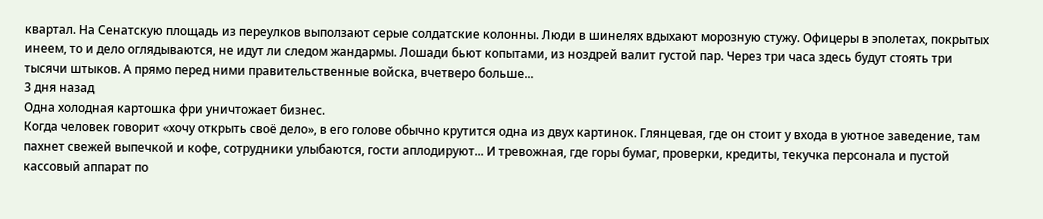квартал. На Сенатскую площадь из переулков выползают серые солдатские колонны. Люди в шинелях вдыхают морозную стужу. Офицеры в эполетах, покрытых инеем, то и дело оглядываются, не идут ли следом жандармы. Лошади бьют копытами, из ноздрей валит густой пар. Через три часа здесь будут стоять три тысячи штыков. А прямо перед ними правительственные войска, вчетверо больше...
3 дня назад
Одна холодная картошка фри уничтожает бизнес.
Когда человек говорит «хочу открыть своё дело», в его голове обычно крутится одна из двух картинок. Глянцевая, где он стоит у входа в уютное заведение, там пахнет свежей выпечкой и кофе, сотрудники улыбаются, гости аплодируют... И тревожная, где горы бумаг, проверки, кредиты, текучка персонала и пустой кассовый аппарат по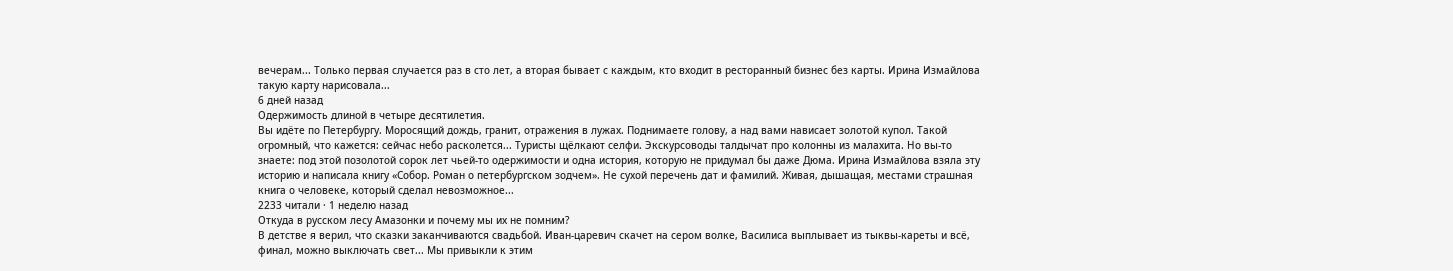вечерам... Только первая случается раз в сто лет, а вторая бывает с каждым, кто входит в ресторанный бизнес без карты. Ирина Измайлова такую карту нарисовала...
6 дней назад
Одержимость длиной в четыре десятилетия.
Вы идёте по Петербургу. Моросящий дождь, гранит, отражения в лужах. Поднимаете голову, а над вами нависает золотой купол. Такой огромный, что кажется: сейчас небо расколется... Туристы щёлкают селфи. Экскурсоводы талдычат про колонны из малахита. Но вы-то знаете: под этой позолотой сорок лет чьей-то одержимости и одна история, которую не придумал бы даже Дюма. Ирина Измайлова взяла эту историю и написала книгу «Собор. Роман о петербургском зодчем». Не сухой перечень дат и фамилий. Живая, дышащая, местами страшная книга о человеке, который сделал невозможное...
2233 читали · 1 неделю назад
Откуда в русском лесу Амазонки и почему мы их не помним?
В детстве я верил, что сказки заканчиваются свадьбой. Иван-царевич скачет на сером волке, Василиса выплывает из тыквы‑кареты и всё, финал, можно выключать свет... Мы привыкли к этим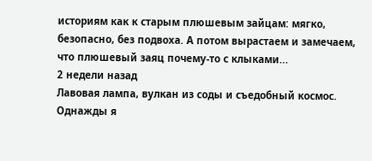историям как к старым плюшевым зайцам: мягко, безопасно, без подвоха. А потом вырастаем и замечаем, что плюшевый заяц почему‑то с клыками...
2 недели назад
Лавовая лампа, вулкан из соды и съедобный космос.
Однажды я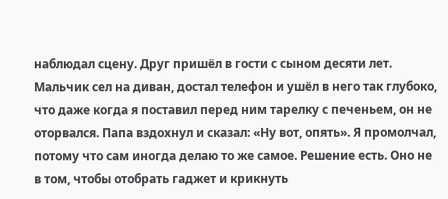наблюдал сцену. Друг пришёл в гости с сыном десяти лет. Мальчик сел на диван, достал телефон и ушёл в него так глубоко, что даже когда я поставил перед ним тарелку с печеньем, он не оторвался. Папа вздохнул и сказал: «Ну вот, опять». Я промолчал, потому что сам иногда делаю то же самое. Решение есть. Оно не в том, чтобы отобрать гаджет и крикнуть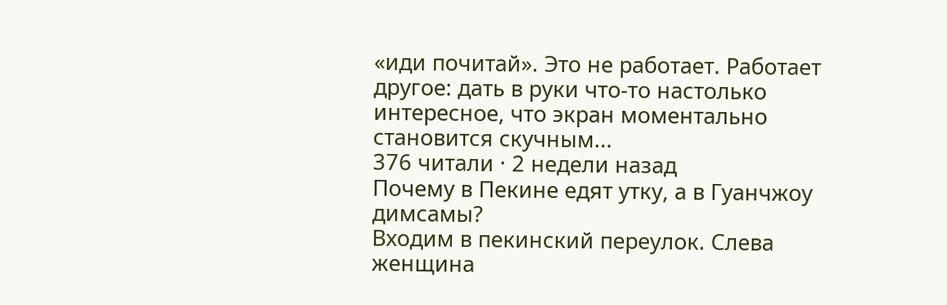«иди почитай». Это не работает. Работает другое: дать в руки что-то настолько интересное, что экран моментально становится скучным...
376 читали · 2 недели назад
Почему в Пекине едят утку, а в Гуанчжоу димсамы?
Входим в пекинский переулок. Слева женщина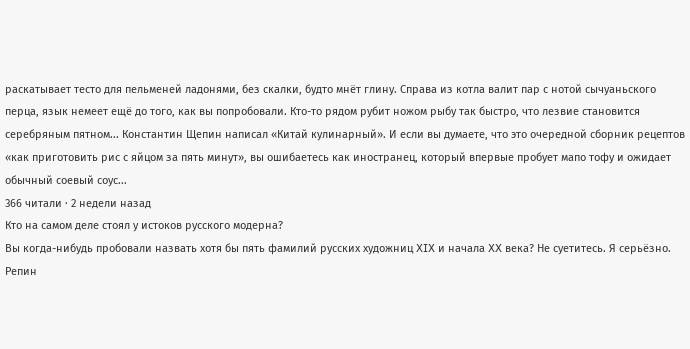раскатывает тесто для пельменей ладонями, без скалки, будто мнёт глину. Справа из котла валит пар с нотой сычуаньского перца, язык немеет ещё до того, как вы попробовали. Кто-то рядом рубит ножом рыбу так быстро, что лезвие становится серебряным пятном... Константин Щепин написал «Китай кулинарный». И если вы думаете, что это очередной сборник рецептов «как приготовить рис с яйцом за пять минут», вы ошибаетесь как иностранец, который впервые пробует мапо тофу и ожидает обычный соевый соус...
366 читали · 2 недели назад
Кто на самом деле стоял у истоков русского модерна?
Вы когда-нибудь пробовали назвать хотя бы пять фамилий русских художниц XIX и начала XX века? Не суетитесь. Я серьёзно. Репин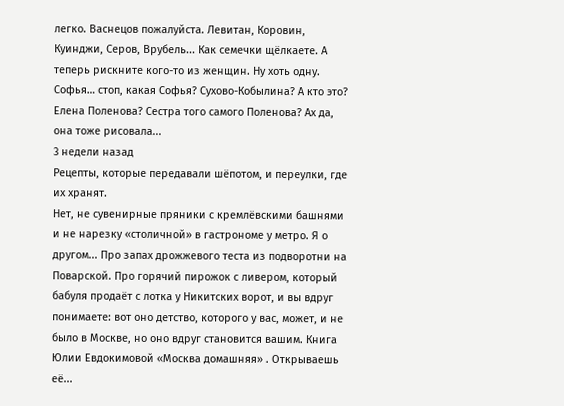легко. Васнецов пожалуйста. Левитан, Коровин, Куинджи, Серов, Врубель... Как семечки щёлкаете. А теперь рискните кого-то из женщин. Ну хоть одну. Софья… стоп, какая Софья? Сухово-Кобылина? А кто это? Елена Поленова? Сестра того самого Поленова? Ах да, она тоже рисовала...
3 недели назад
Рецепты, которые передавали шёпотом, и переулки, где их хранят.
Нет, не сувенирные пряники с кремлёвскими башнями и не нарезку «столичной» в гастрономе у метро. Я о другом... Про запах дрожжевого теста из подворотни на Поварской. Про горячий пирожок с ливером, который бабуля продаёт с лотка у Никитских ворот, и вы вдруг понимаете: вот оно детство, которого у вас, может, и не было в Москве, но оно вдруг становится вашим. Книга Юлии Евдокимовой «Москва домашняя» . Открываешь её...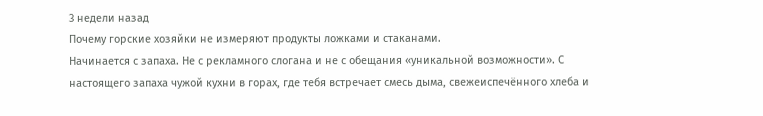3 недели назад
Почему горские хозяйки не измеряют продукты ложками и стаканами.
Начинается с запаха. Не с рекламного слогана и не с обещания «уникальной возможности». С настоящего запаха чужой кухни в горах, где тебя встречает смесь дыма, свежеиспечённого хлеба и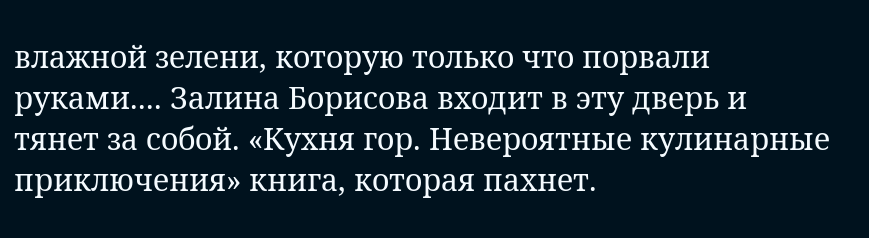влажной зелени, которую только что порвали руками.... Залина Борисова входит в эту дверь и тянет за собой. «Кухня гор. Невероятные кулинарные приключения» книга, которая пахнет.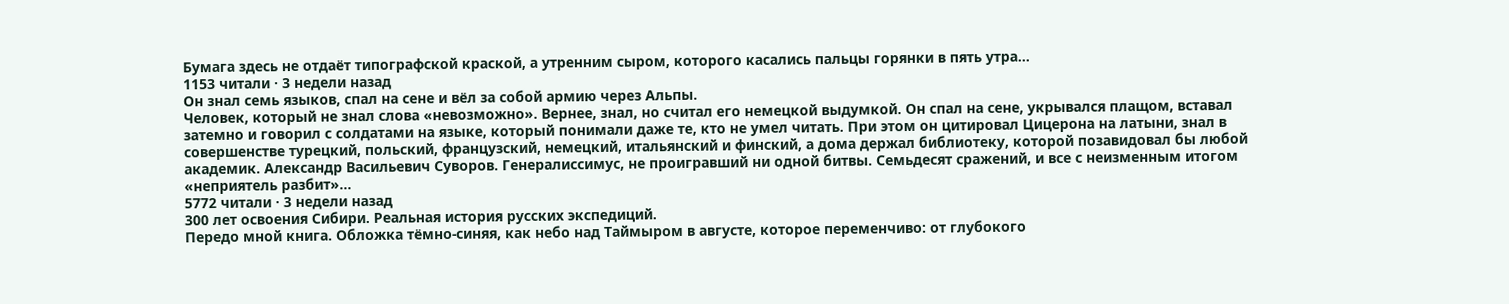Бумага здесь не отдаёт типографской краской, а утренним сыром, которого касались пальцы горянки в пять утра...
1153 читали · 3 недели назад
Он знал семь языков, спал на сене и вёл за собой армию через Альпы.
Человек, который не знал слова «невозможно». Вернее, знал, но считал его немецкой выдумкой. Он спал на сене, укрывался плащом, вставал затемно и говорил с солдатами на языке, который понимали даже те, кто не умел читать. При этом он цитировал Цицерона на латыни, знал в совершенстве турецкий, польский, французский, немецкий, итальянский и финский, а дома держал библиотеку, которой позавидовал бы любой академик. Александр Васильевич Суворов. Генералиссимус, не проигравший ни одной битвы. Семьдесят сражений, и все с неизменным итогом «неприятель разбит»...
5772 читали · 3 недели назад
300 лет освоения Сибири. Реальная история русских экспедиций.
Передо мной книга. Обложка тёмно-синяя, как небо над Таймыром в августе, которое переменчиво: от глубокого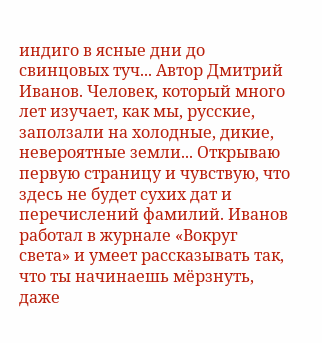индиго в ясные дни до свинцовых туч... Автор Дмитрий Иванов. Человек, который много лет изучает, как мы, русские, заползали на холодные, дикие, невероятные земли... Открываю первую страницу и чувствую, что здесь не будет сухих дат и перечислений фамилий. Иванов работал в журнале «Вокруг света» и умеет рассказывать так, что ты начинаешь мёрзнуть, даже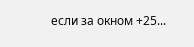если за окном +25...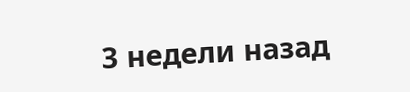3 недели назад